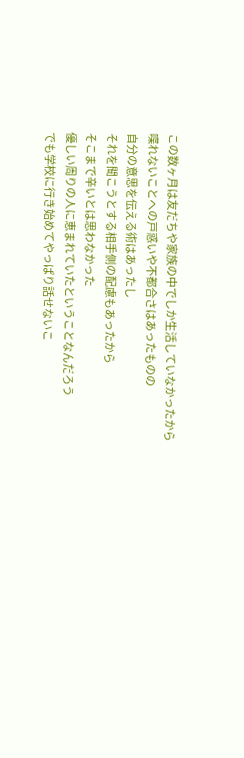この数ヶ月は友だちや家族の中でしか生活していなかったから
喋れないことへの戸惑いや不都合さはあったものの
自分の意思を伝える術はあったし
それを聞こうとする相手側の配慮もあったから
そこまで辛いとは思わなかった
優しい周りの人に恵まれていたということなんだろう
でも学校に行き始めてやっぱり話せないこ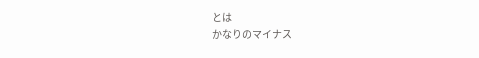とは
かなりのマイナス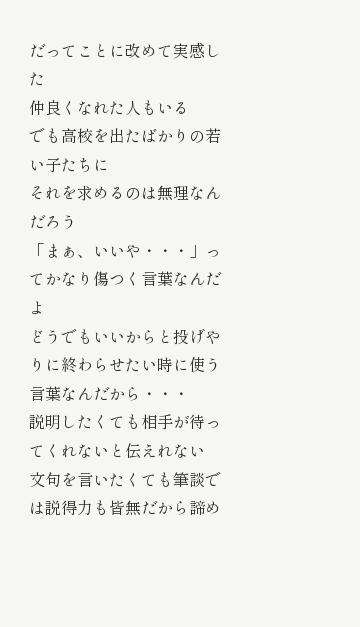だってことに改めて実感した
仲良くなれた人もいる
でも高校を出たばかりの若い子たちに
それを求めるのは無理なんだろう
「まぁ、いいや・・・」ってかなり傷つく言葉なんだよ
どうでもいいからと投げやりに終わらせたい時に使う言葉なんだから・・・
説明したくても相手が待ってくれないと伝えれない
文句を言いたくても筆談では説得力も皆無だから諦め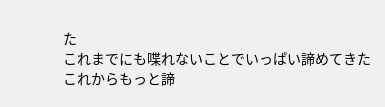た
これまでにも喋れないことでいっぱい諦めてきた
これからもっと諦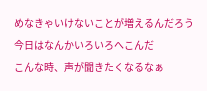めなきゃいけないことが増えるんだろう
今日はなんかいろいろへこんだ
こんな時、声が聞きたくなるなぁ